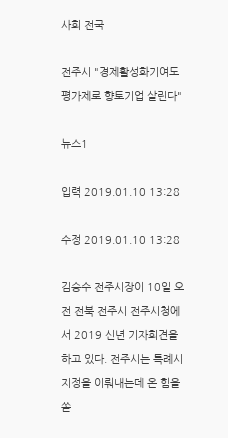사회 전국

전주시 "경제활성화기여도 평가제로 향토기업 살린다"

뉴스1

입력 2019.01.10 13:28

수정 2019.01.10 13:28

김승수 전주시장이 10일 오전 전북 전주시 전주시청에서 2019 신년 기자회견을 하고 있다. 전주시는 특례시 지정을 이뤄내는데 온 힘을 쏟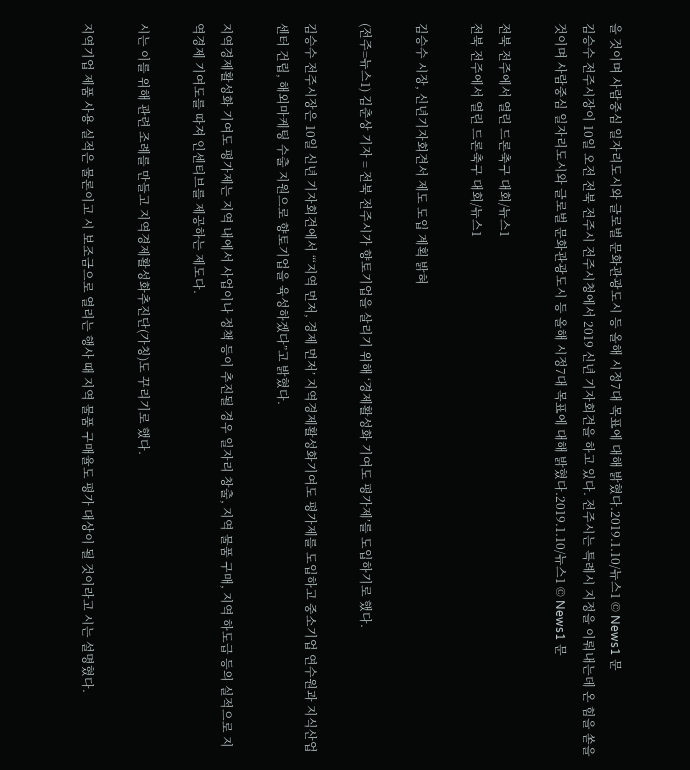을 것이며 사람중심 일자리도시와 글로벌 문화관광도시 등 올해 시정7대 목표에 대해 밝혔다.2019.1.10/뉴스1 © News1 문
김승수 전주시장이 10일 오전 전북 전주시 전주시청에서 2019 신년 기자회견을 하고 있다. 전주시는 특례시 지정을 이뤄내는데 온 힘을 쏟을 것이며 사람중심 일자리도시와 글로벌 문화관광도시 등 올해 시정7대 목표에 대해 밝혔다.2019.1.10/뉴스1 © News1 문

전북 전주에서 열린 드론축구 대회/뉴스1
전북 전주에서 열린 드론축구 대회/뉴스1

김승수 시장, 신년기자회견서 제도 도입 계획 밝혀

(전주=뉴스1) 김춘상 기자 = 전북 전주시가 향토기업을 살리기 위해 ‘경제활성화 기여도 평가제’를 도입하기로 했다.

김승수 전주시장은 10일 신년 기자회견에서 “‘지역 먼저, 경제 먼저’ 지역경제활성화기여도 평가제를 도입하고 중소기업 연수원과 지식산업센터 건립, 해외마케팅 수출 지원으로 향토기업을 육성하겠다”고 밝혔다.

지역경제활성화 기여도 평가제는 지역 내에서 사업이나 정책 등이 추진될 경우 일자리 창출, 지역 물품 구매, 지역 하도급 등의 실적으로 지역경제 기여도를 따져 인센티브를 제공하는 제도다.

시는 이를 위해 관련 조례를 만들고 지역경제활성화추진단(가칭)도 꾸리기로 했다.

지역기업 제품 사용 실적은 물론이고 시 보조금으로 열리는 행사 때 지역 물품 구매율도 평가 대상이 될 것이라고 시는 설명혔다.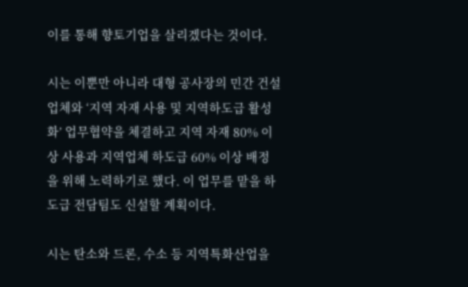이를 통해 향토기업을 살리겠다는 것이다.

시는 이뿐만 아니라 대형 공사장의 민간 건설업체와 ‘지역 자재 사용 및 지역하도급 활성화’ 업무협약을 체결하고 지역 자재 80% 이상 사용과 지역업체 하도급 60% 이상 배정을 위해 노력하기로 했다. 이 업무를 맡을 하도급 전담팀도 신설할 계획이다.

시는 탄소와 드론, 수소 등 지역특화산업을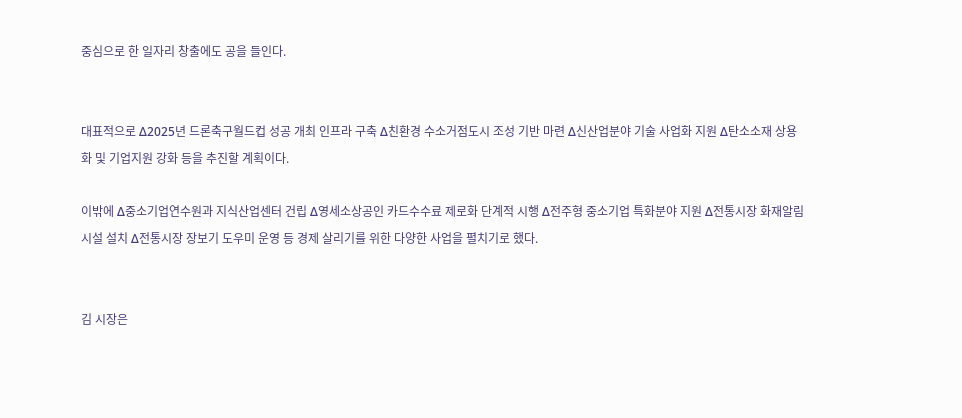중심으로 한 일자리 창출에도 공을 들인다.


대표적으로 Δ2025년 드론축구월드컵 성공 개최 인프라 구축 Δ친환경 수소거점도시 조성 기반 마련 Δ신산업분야 기술 사업화 지원 Δ탄소소재 상용화 및 기업지원 강화 등을 추진할 계획이다.

이밖에 Δ중소기업연수원과 지식산업센터 건립 Δ영세소상공인 카드수수료 제로화 단계적 시행 Δ전주형 중소기업 특화분야 지원 Δ전통시장 화재알림시설 설치 Δ전통시장 장보기 도우미 운영 등 경제 살리기를 위한 다양한 사업을 펼치기로 했다.


김 시장은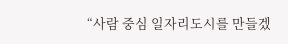“사람 중심 일자리도시를 만들겠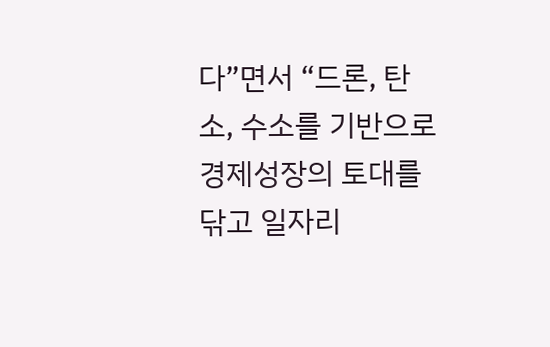다”면서 “드론, 탄소, 수소를 기반으로 경제성장의 토대를 닦고 일자리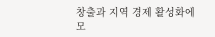창출과 지역 경제 활성화에 모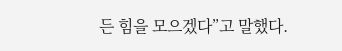든 힘을 모으겠다”고 말했다.